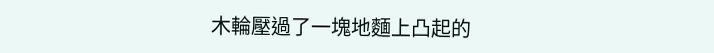木輪壓過了一塊地麵上凸起的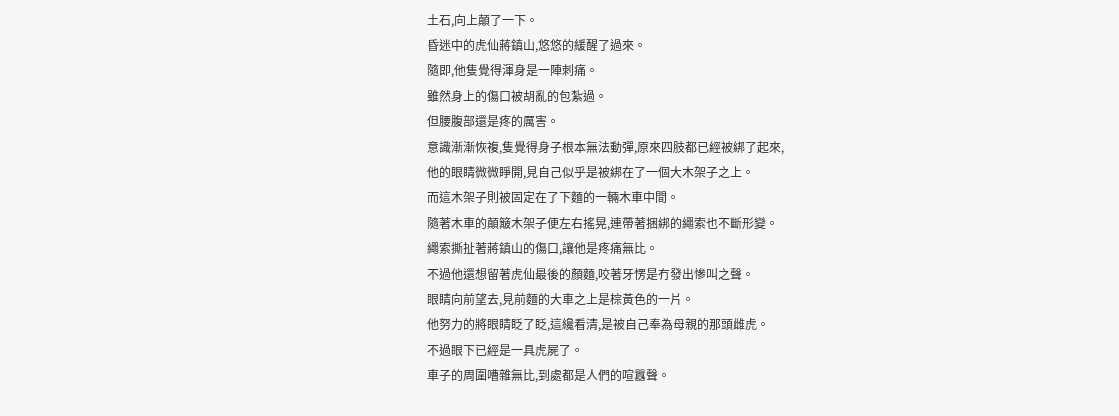土石,向上顛了一下。
昏迷中的虎仙蔣鎮山,悠悠的緩醒了過來。
隨即,他隻覺得渾身是一陣刺痛。
雖然身上的傷口被胡亂的包紮過。
但腰腹部還是疼的厲害。
意識漸漸恢複,隻覺得身子根本無法動彈,原來四肢都已經被綁了起來,
他的眼睛微微睜開,見自己似乎是被綁在了一個大木架子之上。
而這木架子則被固定在了下麵的一輛木車中間。
隨著木車的顛簸木架子便左右搖晃,連帶著捆綁的繩索也不斷形變。
繩索撕扯著蔣鎮山的傷口,讓他是疼痛無比。
不過他還想留著虎仙最後的顏麵,咬著牙愣是冇發出慘叫之聲。
眼睛向前望去,見前麵的大車之上是棕黃色的一片。
他努力的將眼睛眨了眨,這纔看清,是被自己奉為母親的那頭雌虎。
不過眼下已經是一具虎屍了。
車子的周圍嘈雜無比,到處都是人們的喧囂聲。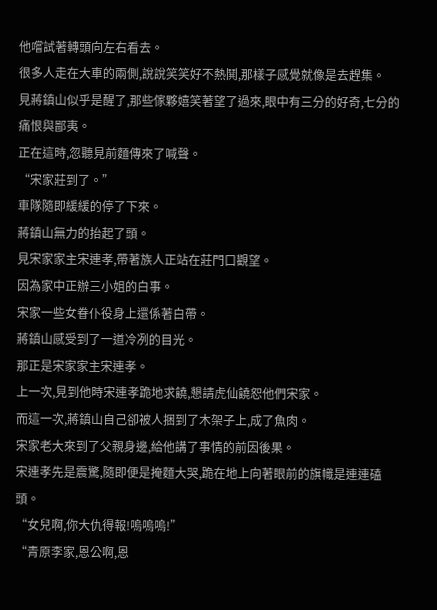他嚐試著轉頭向左右看去。
很多人走在大車的兩側,說說笑笑好不熱鬨,那樣子感覺就像是去趕集。
見蔣鎮山似乎是醒了,那些傢夥嬉笑著望了過來,眼中有三分的好奇,七分的痛恨與鄙夷。
正在這時,忽聽見前麵傳來了喊聲。
“宋家莊到了。”
車隊隨即緩緩的停了下來。
蔣鎮山無力的抬起了頭。
見宋家家主宋連孝,帶著族人正站在莊門口觀望。
因為家中正辦三小姐的白事。
宋家一些女眷仆役身上還係著白帶。
蔣鎮山感受到了一道冷冽的目光。
那正是宋家家主宋連孝。
上一次,見到他時宋連孝跪地求饒,懇請虎仙饒恕他們宋家。
而這一次,蔣鎮山自己卻被人捆到了木架子上,成了魚肉。
宋家老大來到了父親身邊,給他講了事情的前因後果。
宋連孝先是震驚,隨即便是掩麵大哭,跪在地上向著眼前的旗幟是連連磕頭。
“女兒啊,你大仇得報!嗚嗚嗚!”
“青原李家,恩公啊,恩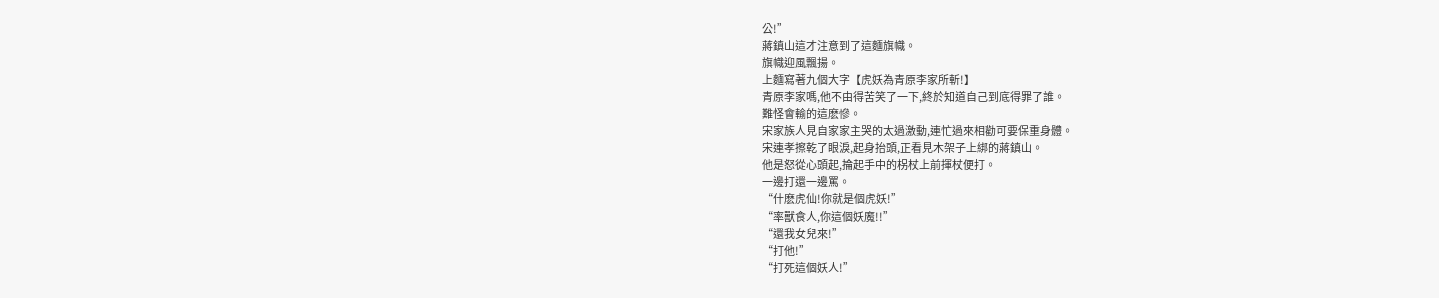公!”
蔣鎮山這才注意到了這麵旗幟。
旗幟迎風飄揚。
上麵寫著九個大字【虎妖為青原李家所斬!】
青原李家嗎,他不由得苦笑了一下,終於知道自己到底得罪了誰。
難怪會輸的這麽慘。
宋家族人見自家家主哭的太過激動,連忙過來相勸可要保重身體。
宋連孝擦乾了眼淚,起身抬頭,正看見木架子上綁的蔣鎮山。
他是怒從心頭起,掄起手中的柺杖上前揮杖便打。
一邊打還一邊罵。
“什麽虎仙!你就是個虎妖!”
“率獸食人,你這個妖魔!!”
“還我女兒來!”
“打他!”
“打死這個妖人!”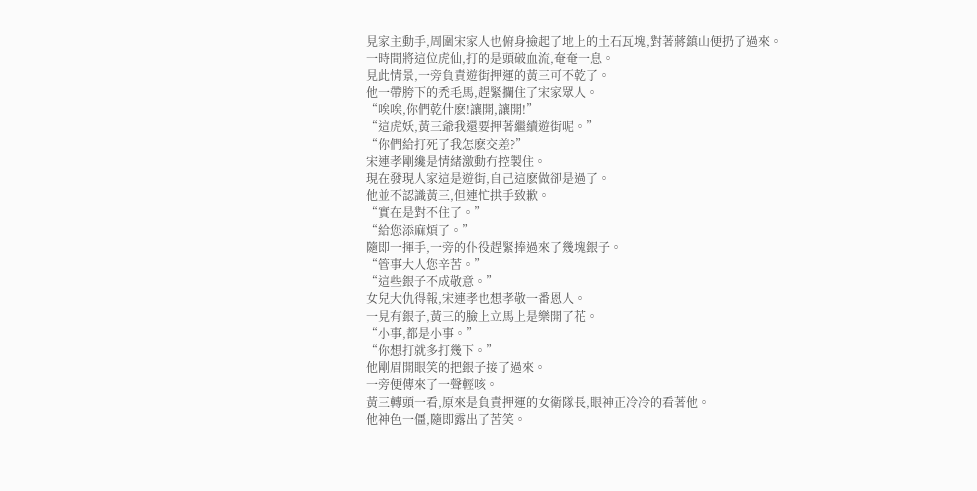見家主動手,周圍宋家人也俯身撿起了地上的土石瓦塊,對著蔣鎮山便扔了過來。
一時間將這位虎仙,打的是頭破血流,奄奄一息。
見此情景,一旁負責遊街押運的黃三可不乾了。
他一帶胯下的禿毛馬,趕緊攔住了宋家眾人。
“唉唉,你們乾什麽!讓開,讓開!”
“這虎妖,黃三爺我還要押著繼續遊街呢。”
“你們給打死了我怎麽交差?”
宋連孝剛纔是情緒激動冇控製住。
現在發現人家這是遊街,自己這麽做卻是過了。
他並不認識黃三,但連忙拱手致歉。
“實在是對不住了。”
“給您添麻煩了。”
隨即一揮手,一旁的仆役趕緊捧過來了幾塊銀子。
“管事大人您辛苦。”
“這些銀子不成敬意。”
女兒大仇得報,宋連孝也想孝敬一番恩人。
一見有銀子,黃三的臉上立馬上是樂開了花。
“小事,都是小事。”
“你想打就多打幾下。”
他剛眉開眼笑的把銀子接了過來。
一旁便傳來了一聲輕咳。
黃三轉頭一看,原來是負責押運的女衛隊長,眼神正冷冷的看著他。
他神色一僵,隨即露出了苦笑。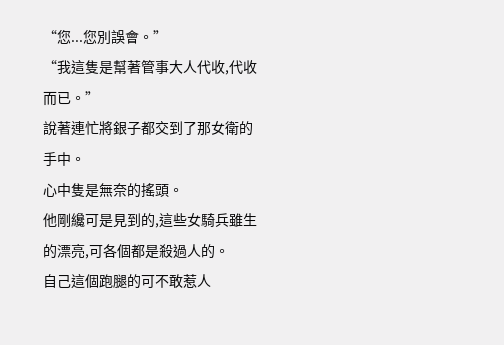“您...您別誤會。”
“我這隻是幫著管事大人代收,代收而已。”
說著連忙將銀子都交到了那女衛的手中。
心中隻是無奈的搖頭。
他剛纔可是見到的,這些女騎兵雖生的漂亮,可各個都是殺過人的。
自己這個跑腿的可不敢惹人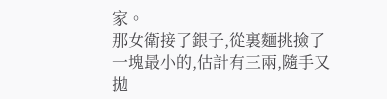家。
那女衛接了銀子,從裏麵挑撿了一塊最小的,估計有三兩,隨手又拋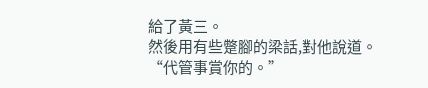給了黃三。
然後用有些蹩腳的梁話,對他說道。
“代管事賞你的。”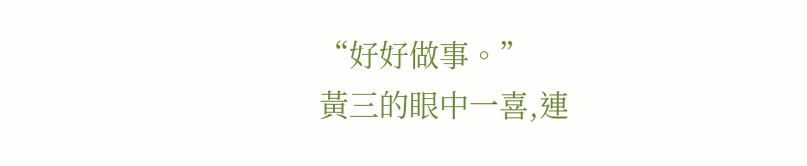“好好做事。”
黃三的眼中一喜,連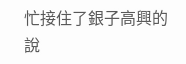忙接住了銀子高興的說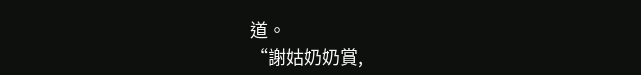道。
“謝姑奶奶賞,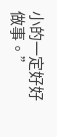小的一定好好做事。”